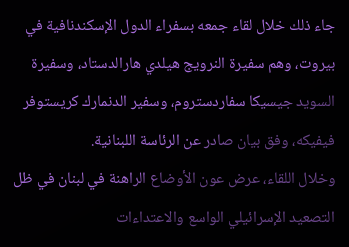جاء ذلك خلال لقاء جمعه بسفراء الدول الإسكندنافية في بيروت، وهم سفيرة النرويج هيلدي هارالدستاد، وسفيرة السويد جيسيكا سفاردستروم، وسفير الدنمارك كريستوفر فيفيكه، وفق بيان صادر عن الرئاسة اللبنانية.
وخلال اللقاء، عرض عون الأوضاع الراهنة في لبنان في ظل التصعيد الإسرائيلي الواسع والاعتداءات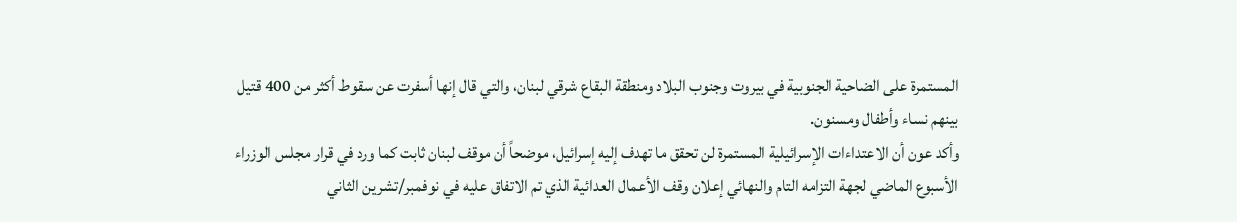المستمرة على الضاحية الجنوبية في بيروت وجنوب البلاد ومنطقة البقاع شرقي لبنان، والتي قال إنها أسفرت عن سقوط أكثر من 400 قتيل بينهم نساء وأطفال ومسنون.
وأكد عون أن الاعتداءات الإسرائيلية المستمرة لن تحقق ما تهدف إليه إسرائيل، موضحاً أن موقف لبنان ثابت كما ورد في قرار مجلس الوزراء الأسبوع الماضي لجهة التزامه التام والنهائي إعلان وقف الأعمال العدائية الذي تم الاتفاق عليه في نوفمبر/تشرين الثاني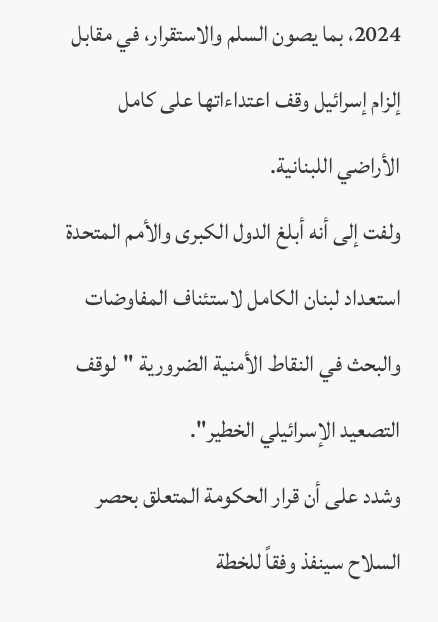2024، بما يصون السلم والاستقرار، في مقابل إلزام إسرائيل وقف اعتداءاتها على كامل الأراضي اللبنانية.
ولفت إلى أنه أبلغ الدول الكبرى والأمم المتحدة استعداد لبنان الكامل لاستئناف المفاوضات والبحث في النقاط الأمنية الضرورية "لوقف التصعيد الإسرائيلي الخطير".
وشدد على أن قرار الحكومة المتعلق بحصر السلاح سينفذ وفقاً للخطة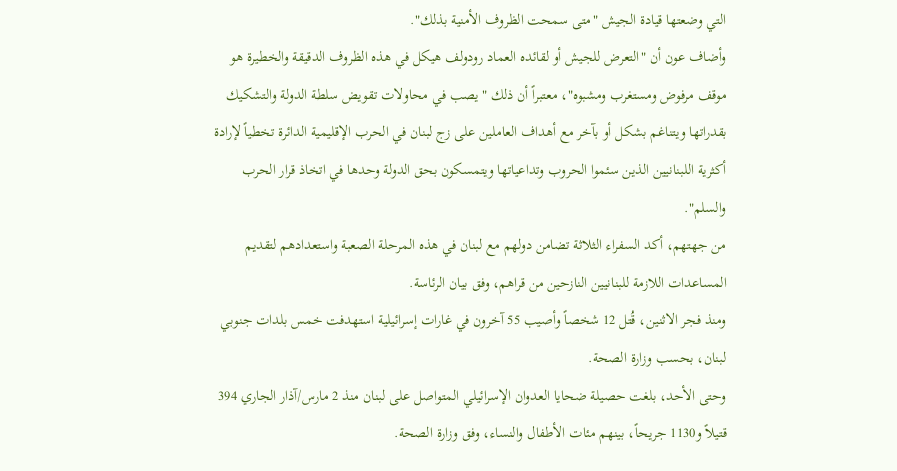التي وضعتها قيادة الجيش "متى سمحت الظروف الأمنية بذلك".
وأضاف عون أن "التعرض للجيش أو لقائده العماد رودولف هيكل في هذه الظروف الدقيقة والخطيرة هو موقف مرفوض ومستغرب ومشبوه"، معتبراً أن ذلك "يصب في محاولات تقويض سلطة الدولة والتشكيك بقدراتها ويتناغم بشكل أو بآخر مع أهداف العاملين على زج لبنان في الحرب الإقليمية الدائرة تخطياً لإرادة أكثرية اللبنانيين الذين سئموا الحروب وتداعياتها ويتمسكون بحق الدولة وحدها في اتخاذ قرار الحرب والسلم".
من جهتهم، أكد السفراء الثلاثة تضامن دولهم مع لبنان في هذه المرحلة الصعبة واستعدادهم لتقديم المساعدات اللازمة للبنانيين النازحين من قراهم، وفق بيان الرئاسة.
ومنذ فجر الاثنين، قُتل 12 شخصاً وأصيب 55 آخرون في غارات إسرائيلية استهدفت خمس بلدات جنوبي لبنان، بحسب وزارة الصحة.
وحتى الأحد، بلغت حصيلة ضحايا العدوان الإسرائيلي المتواصل على لبنان منذ 2 مارس/آذار الجاري 394 قتيلاً و1130 جريحاً، بينهم مئات الأطفال والنساء، وفق وزارة الصحة.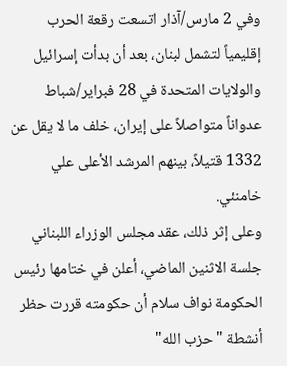وفي 2 مارس/آذار اتسعت رقعة الحرب إقليمياً لتشمل لبنان، بعد أن بدأت إسرائيل والولايات المتحدة في 28 فبراير/شباط عدواناً متواصلاً على إيران، خلف ما لا يقل عن 1332 قتيلاً، بينهم المرشد الأعلى علي خامنئي.
وعلى إثر ذلك، عقد مجلس الوزراء اللبناني جلسة الاثنين الماضي، أعلن في ختامها رئيس الحكومة نواف سلام أن حكومته قررت حظر أنشطة "حزب الله"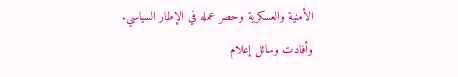الأمنية والعسكرية وحصر عمله في الإطار السياسي.
وأفادت وسائل إعلام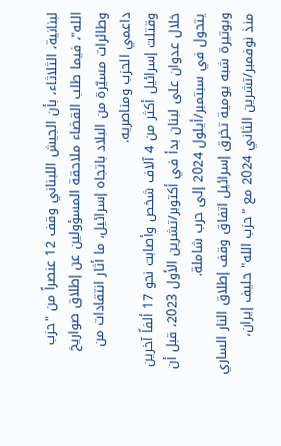لبنانية، الثلاثاء، بأن الجيش اللبناني وقف 12 عنصراً من "حزب الله"، فيما طلب القضاء ملاحقة المسؤولين عن إطلاق صواريخ وطائرات مسيّرة من البلاد باتجاه إسرائيل، ما أثار انتقادات من داعمي الحزب ومناصريه.
وقتلت إسرائيل أكثر من 4 آلاف شخص وأصابت نحو 17 ألفاً آخرين خلال عدوان على لبنان بدأ في أكتوبر/تشرين الأول 2023، قبل أن يتحول في سبتمبر/أيلول 2024 إلى حرب شاملة.
وبوتيرة شبه يومية تخرق إسرائيل اتفاق وقف إطلاق النار الساري منذ نوفمبر/تشرين الثاني 2024 مع "حزب الله" حليف إيران،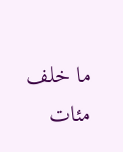ما خلف مئات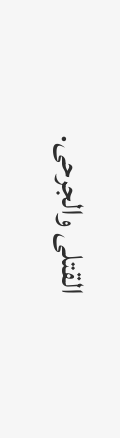القتلى والجرحى.